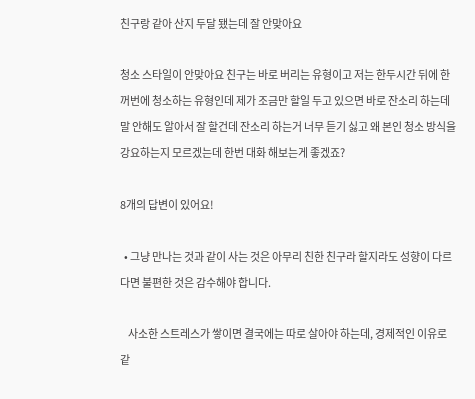친구랑 같아 산지 두달 됐는데 잘 안맞아요

청소 스타일이 안맞아요 친구는 바로 버리는 유형이고 저는 한두시간 뒤에 한꺼번에 청소하는 유형인데 제가 조금만 할일 두고 있으면 바로 잔소리 하는데 말 안해도 알아서 잘 할건데 잔소리 하는거 너무 듣기 싫고 왜 본인 청소 방식을 강요하는지 모르겠는데 한번 대화 해보는게 좋겠죠?

8개의 답변이 있어요!

  • 그냥 만나는 것과 같이 사는 것은 아무리 친한 친구라 할지라도 성향이 다르다면 불편한 것은 감수해야 합니다.

    사소한 스트레스가 쌓이면 결국에는 따로 살아야 하는데, 경제적인 이유로 같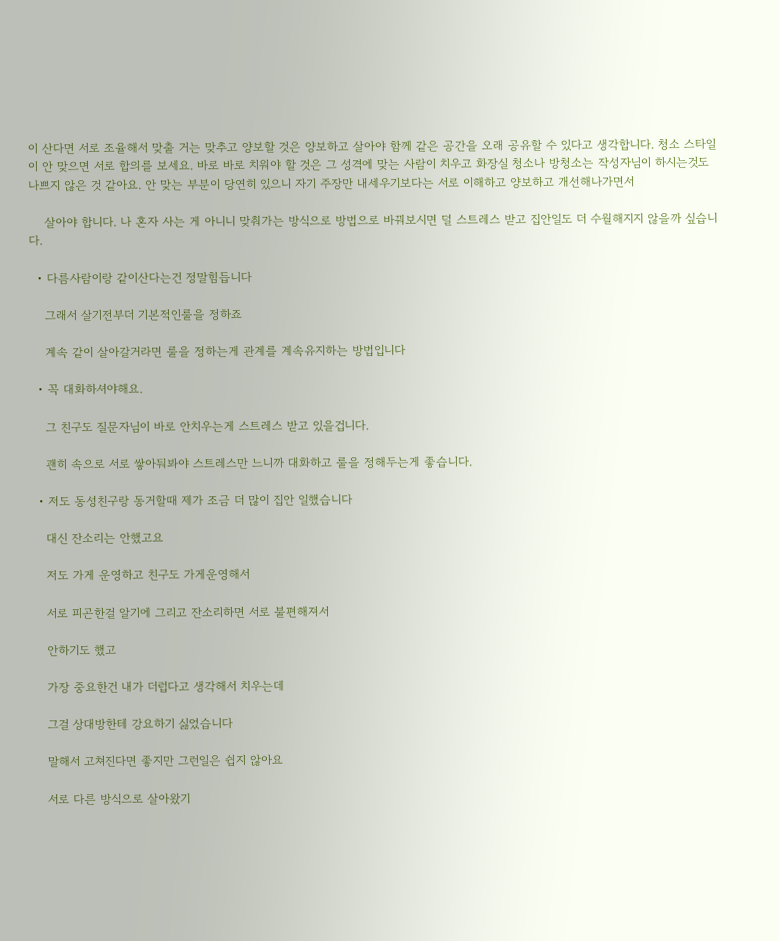이 산다면 서로 조율해서 맞출 거는 맞추고 양보할 것은 양보하고 살아야 함께 같은 공간을 오래 공유할 수 있다고 생각합니다. 청소 스타일이 안 맞으면 서로 합의를 보세요. 바로 바로 치워야 할 것은 그 성격에 맞는 사람이 치우고 화장실 청소나 방청소는 작성자님이 하시는것도 나쁘지 않은 것 같아요. 안 맞는 부분이 당연히 있으니 자기 주장만 내세우기보다는 서로 이해하고 양보하고 개선해나가면서

    살아야 합니다. 나 혼자 사는 게 아니니 맞춰가는 방식으로 방법으로 바꿔보시면 덜 스트레스 받고 집안일도 더 수월해지지 않을까 싶습니다.

  • 다름사람이랑 같이산다는건 정말힘듭니다

    그래서 살기전부더 기본적인룰을 정하죠

    계속 같이 살아갈거라면 룰을 정하는게 관계를 계속유지하는 방법입니다

  • 꼭 대화하셔야해요.

    그 친구도 질문자님이 바로 안치우는게 스트레스 받고 있을겁니다.

    괜히 속으로 서로 쌓아둬봐야 스트레스만 느니까 대화하고 룰을 정해두는게 좋습니다.

  • 저도 동성친구랑 동거할때 제가 조금 더 많이 집안 일했습니다

    대신 잔소리는 안했고요

    저도 가게 운영하고 친구도 가게운영해서

    서로 피곤한걸 알기에 그리고 잔소리하면 서로 불편해져서

    안하기도 했고

    가장 중요한건 내가 더럽다고 생각해서 치우는데

    그걸 상대방한테 강요하기 싫었습니다

    말해서 고쳐진다면 좋지만 그런일은 쉽지 않아요

    서로 다른 방식으로 살아왔기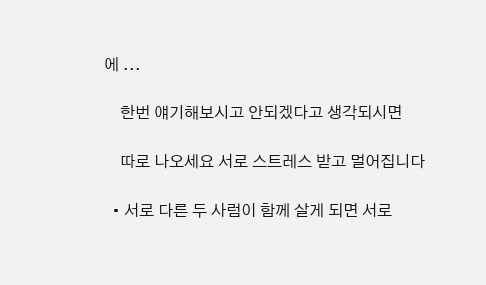에 ...

    한번 얘기해보시고 안되겠다고 생각되시면

    따로 나오세요 서로 스트레스 받고 멀어집니다

  • 서로 다른 두 사럼이 함께 살게 되면 서로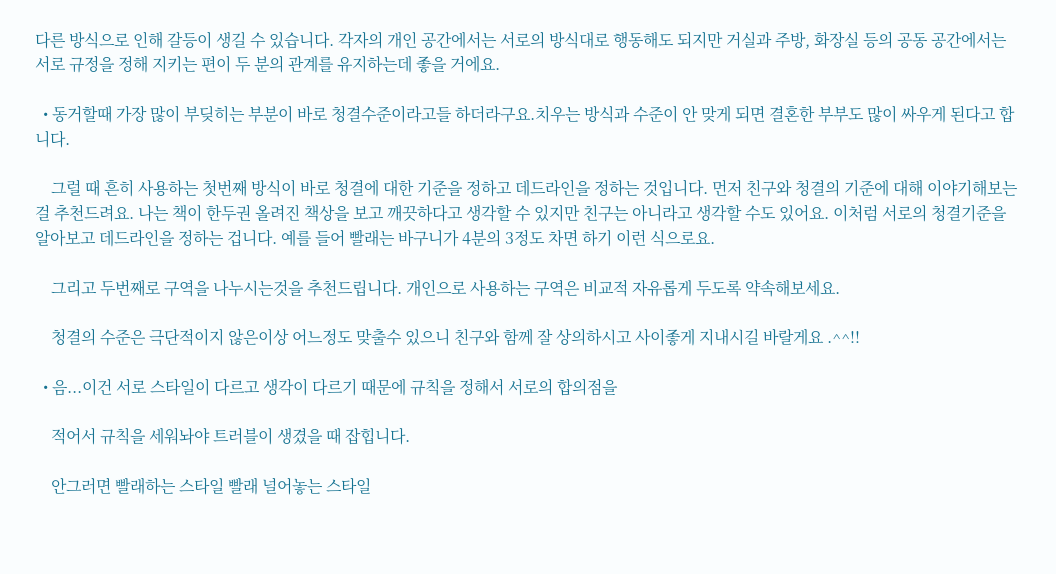다른 방식으로 인해 갈등이 생길 수 있습니다. 각자의 개인 공간에서는 서로의 방식대로 행동해도 되지만 거실과 주방, 화장실 등의 공동 공간에서는 서로 규정을 정해 지키는 편이 두 분의 관계를 유지하는데 좋을 거에요.

  • 동거할때 가장 많이 부딪히는 부분이 바로 청결수준이라고들 하더라구요.치우는 방식과 수준이 안 맞게 되면 결혼한 부부도 많이 싸우게 된다고 합니다.

    그럴 때 흔히 사용하는 첫번째 방식이 바로 청결에 대한 기준을 정하고 데드라인을 정하는 것입니다. 먼저 친구와 청결의 기준에 대해 이야기해보는 걸 추천드려요. 나는 책이 한두권 올려진 책상을 보고 깨끗하다고 생각할 수 있지만 친구는 아니라고 생각할 수도 있어요. 이처럼 서로의 청결기준을 알아보고 데드라인을 정하는 겁니다. 예를 들어 빨래는 바구니가 4분의 3정도 차면 하기 이런 식으로요.

    그리고 두번째로 구역을 나누시는것을 추천드립니다. 개인으로 사용하는 구역은 비교적 자유롭게 두도록 약속해보세요.

    청결의 수준은 극단적이지 않은이상 어느정도 맞출수 있으니 친구와 함께 잘 상의하시고 사이좋게 지내시길 바랄게요 .^^!!

  • 음...이건 서로 스타일이 다르고 생각이 다르기 때문에 규칙을 정해서 서로의 합의점을

    적어서 규칙을 세워놔야 트러블이 생겼을 때 잡힙니다.

    안그러면 빨래하는 스타일 빨래 널어놓는 스타일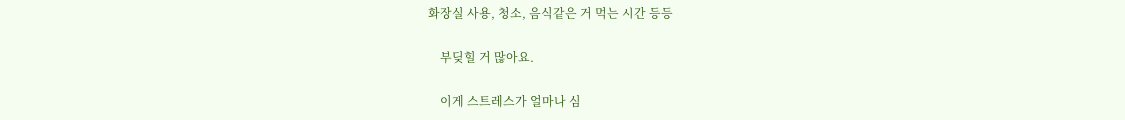화장실 사용, 청소, 음식같은 거 먹는 시간 등등

    부딪힐 거 많아요.

    이게 스트레스가 얼마나 심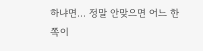하냐면... 정말 안맞으면 어느 한쪽이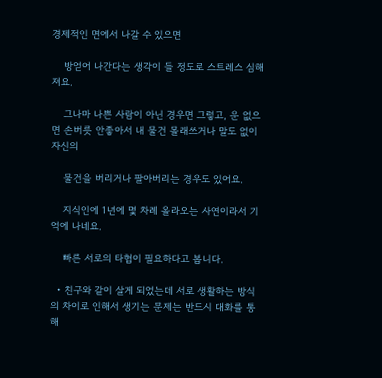경제적인 면에서 나갈 수 있으면

    방얻어 나간다는 생각이 들 정도로 스트레스 심해져요.

    그나마 나쁜 사람이 아닌 경우면 그렇고, 운 없으면 손버릇 안좋아서 내 물건 몰래쓰거나 말도 없이 자신의

    물건을 버리거나 팔아버리는 경우도 있어요.

    지식인에 1년에 몇 차례 올라오는 사연이라서 기억에 나네요.

    빠른 서로의 타협이 필요하다고 봅니다.

  • 친구와 같이 살게 되었는데 서로 생활하는 방식의 차이로 인해서 생기는 문제는 반드시 대화를 통해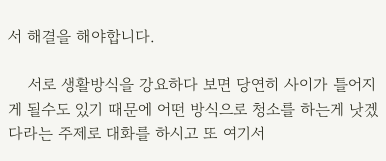서 해결을 해야합니다.

    서로 생활방식을 강요하다 보면 당연히 사이가 틀어지게 될수도 있기 때문에 어떤 방식으로 청소를 하는게 낫겠다라는 주제로 대화를 하시고 또 여기서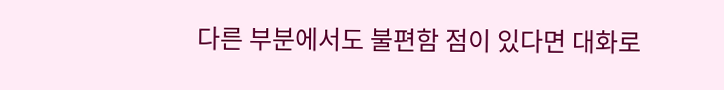다른 부분에서도 불편함 점이 있다면 대화로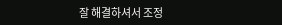잘 해결하셔서 조정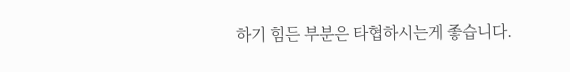하기 힘든 부분은 타협하시는게 좋습니다.